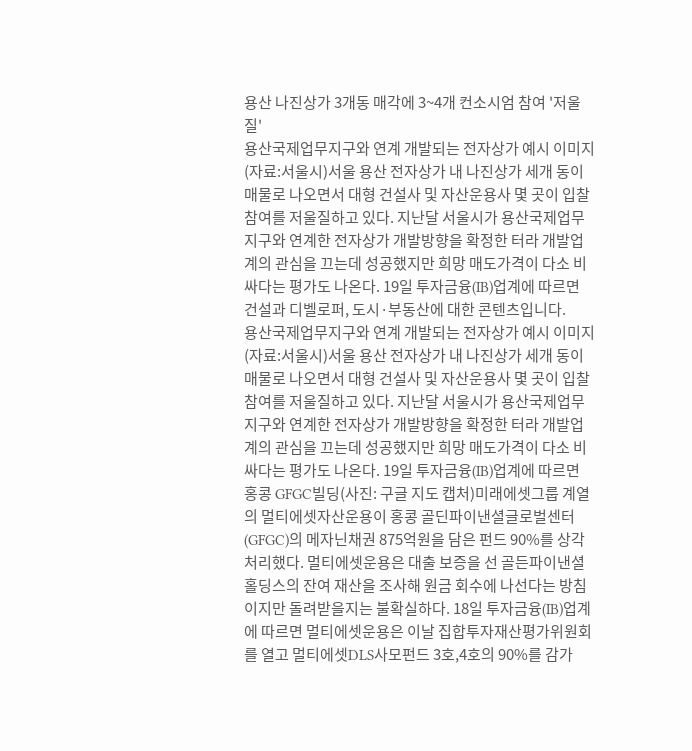용산 나진상가 3개동 매각에 3~4개 컨소시엄 참여 '저울질'
용산국제업무지구와 연계 개발되는 전자상가 예시 이미지(자료:서울시)서울 용산 전자상가 내 나진상가 세개 동이 매물로 나오면서 대형 건설사 및 자산운용사 몇 곳이 입찰 참여를 저울질하고 있다. 지난달 서울시가 용산국제업무지구와 연계한 전자상가 개발방향을 확정한 터라 개발업계의 관심을 끄는데 성공했지만 희망 매도가격이 다소 비싸다는 평가도 나온다. 19일 투자금융(IB)업계에 따르면
건설과 디벨로퍼, 도시·부동산에 대한 콘텐츠입니다.
용산국제업무지구와 연계 개발되는 전자상가 예시 이미지(자료:서울시)서울 용산 전자상가 내 나진상가 세개 동이 매물로 나오면서 대형 건설사 및 자산운용사 몇 곳이 입찰 참여를 저울질하고 있다. 지난달 서울시가 용산국제업무지구와 연계한 전자상가 개발방향을 확정한 터라 개발업계의 관심을 끄는데 성공했지만 희망 매도가격이 다소 비싸다는 평가도 나온다. 19일 투자금융(IB)업계에 따르면
홍콩 GFGC빌딩(사진: 구글 지도 캡처)미래에셋그룹 계열의 멀티에셋자산운용이 홍콩 골딘파이낸셜글로벌센터(GFGC)의 메자닌채권 875억원을 담은 펀드 90%를 상각 처리했다. 멀티에셋운용은 대출 보증을 선 골든파이낸셜홀딩스의 잔여 재산을 조사해 원금 회수에 나선다는 방침이지만 돌려받을지는 불확실하다. 18일 투자금융(IB)업계에 따르면 멀티에셋운용은 이날 집합투자재산평가위원회를 열고 멀티에셋DLS사모펀드 3호,4호의 90%를 감가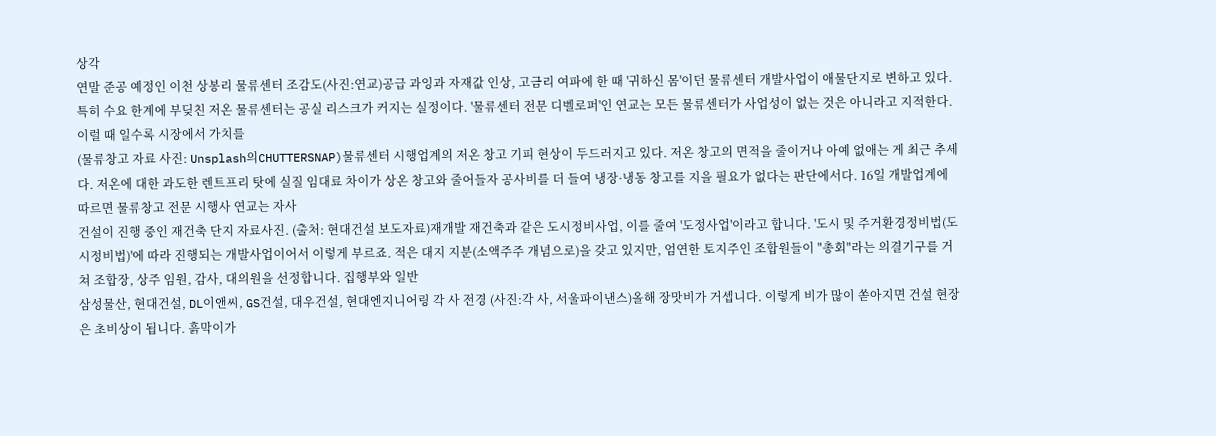상각
연말 준공 예정인 이천 상봉리 물류센터 조감도(사진:연교)공급 과잉과 자재값 인상, 고금리 여파에 한 때 '귀하신 몸'이던 물류센터 개발사업이 애물단지로 변하고 있다. 특히 수요 한계에 부딪친 저온 물류센터는 공실 리스크가 커지는 실정이다. '물류센터 전문 디벨로퍼'인 연교는 모든 물류센터가 사업성이 없는 것은 아니라고 지적한다. 이럴 때 일수록 시장에서 가치를
(물류창고 자료 사진: Unsplash의CHUTTERSNAP)물류센터 시행업계의 저온 창고 기피 현상이 두드러지고 있다. 저온 창고의 면적을 줄이거나 아예 없애는 게 최근 추세다. 저온에 대한 과도한 렌트프리 탓에 실질 임대료 차이가 상온 창고와 줄어들자 공사비를 더 들여 냉장·냉동 창고를 지을 필요가 없다는 판단에서다. 16일 개발업계에 따르면 물류창고 전문 시행사 연교는 자사
건설이 진행 중인 재건축 단지 자료사진. (출처: 현대건설 보도자료)재개발 재건축과 같은 도시정비사업, 이를 줄여 '도정사업'이라고 합니다. '도시 및 주거환경정비법(도시정비법)'에 따라 진행되는 개발사업이어서 이렇게 부르죠. 적은 대지 지분(소액주주 개념으로)을 갖고 있지만, 엄연한 토지주인 조합원들이 "총회"라는 의결기구를 거쳐 조합장, 상주 임원, 감사, 대의원을 선정합니다. 집행부와 일반
삼성물산, 현대건설, DL이앤씨, GS건설, 대우건설, 현대엔지니어링 각 사 전경 (사진:각 사, 서울파이낸스)올해 장맛비가 거셉니다. 이렇게 비가 많이 쏟아지면 건설 현장은 초비상이 됩니다. 흙막이가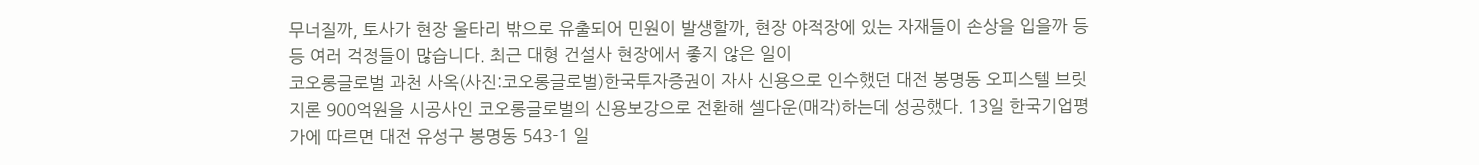무너질까, 토사가 현장 울타리 밖으로 유출되어 민원이 발생할까, 현장 야적장에 있는 자재들이 손상을 입을까 등등 여러 걱정들이 많습니다. 최근 대형 건설사 현장에서 좋지 않은 일이
코오롱글로벌 과천 사옥(사진:코오롱글로벌)한국투자증권이 자사 신용으로 인수했던 대전 봉명동 오피스텔 브릿지론 900억원을 시공사인 코오롱글로벌의 신용보강으로 전환해 셀다운(매각)하는데 성공했다. 13일 한국기업평가에 따르면 대전 유성구 봉명동 543-1 일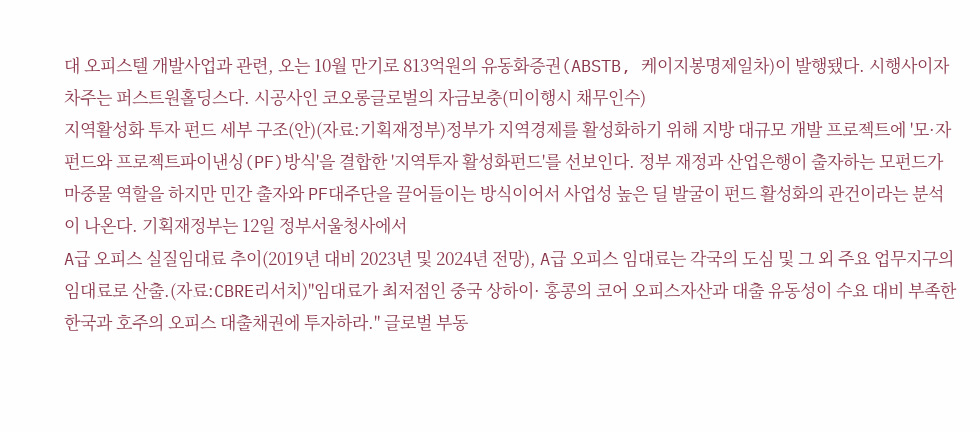대 오피스텔 개발사업과 관련, 오는 10월 만기로 813억원의 유동화증권(ABSTB, 케이지봉명제일차)이 발행됐다. 시행사이자 차주는 퍼스트원홀딩스다. 시공사인 코오롱글로벌의 자금보충(미이행시 채무인수)
지역활성화 투자 펀드 세부 구조(안)(자료:기획재정부)정부가 지역경제를 활성화하기 위해 지방 대규모 개발 프로젝트에 '모·자펀드와 프로젝트파이낸싱(PF)방식'을 결합한 '지역투자 활성화펀드'를 선보인다. 정부 재정과 산업은행이 출자하는 모펀드가 마중물 역할을 하지만 민간 출자와 PF대주단을 끌어들이는 방식이어서 사업성 높은 딜 발굴이 펀드 활성화의 관건이라는 분석이 나온다. 기획재정부는 12일 정부서울청사에서
A급 오피스 실질임대료 추이(2019년 대비 2023년 및 2024년 전망), A급 오피스 임대료는 각국의 도심 및 그 외 주요 업무지구의 임대료로 산출.(자료:CBRE리서치)"임대료가 최저점인 중국 상하이· 홍콩의 코어 오피스자산과 대출 유동성이 수요 대비 부족한 한국과 호주의 오피스 대출채권에 투자하라." 글로벌 부동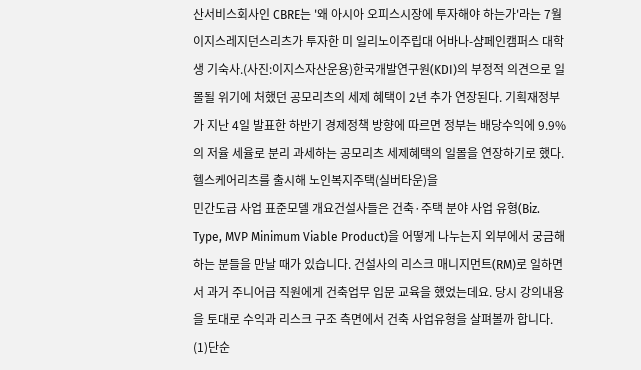산서비스회사인 CBRE는 '왜 아시아 오피스시장에 투자해야 하는가'라는 7월
이지스레지던스리츠가 투자한 미 일리노이주립대 어바나-샴페인캠퍼스 대학생 기숙사.(사진:이지스자산운용)한국개발연구원(KDI)의 부정적 의견으로 일몰될 위기에 처했던 공모리츠의 세제 혜택이 2년 추가 연장된다. 기획재정부가 지난 4일 발표한 하반기 경제정책 방향에 따르면 정부는 배당수익에 9.9%의 저율 세율로 분리 과세하는 공모리츠 세제혜택의 일몰을 연장하기로 했다. 헬스케어리츠를 출시해 노인복지주택(실버타운)을
민간도급 사업 표준모델 개요건설사들은 건축·주택 분야 사업 유형(Biz. Type, MVP Minimum Viable Product)을 어떻게 나누는지 외부에서 궁금해하는 분들을 만날 때가 있습니다. 건설사의 리스크 매니지먼트(RM)로 일하면서 과거 주니어급 직원에게 건축업무 입문 교육을 했었는데요. 당시 강의내용을 토대로 수익과 리스크 구조 측면에서 건축 사업유형을 살펴볼까 합니다. (1)단순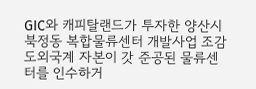GIC와 캐피탈랜드가 투자한 양산시 북정동 복합물류센터 개발사업 조감도외국계 자본이 갓 준공된 물류센터를 인수하거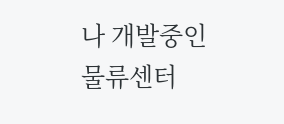나 개발중인 물류센터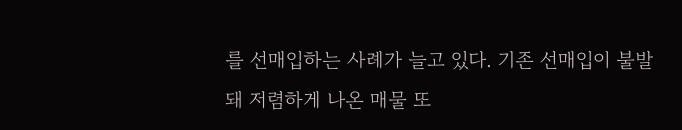를 선매입하는 사례가 늘고 있다. 기존 선매입이 불발돼 저렴하게 나온 매물 또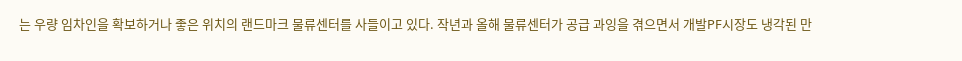는 우량 임차인을 확보하거나 좋은 위치의 랜드마크 물류센터를 사들이고 있다. 작년과 올해 물류센터가 공급 과잉을 겪으면서 개발PF시장도 냉각된 만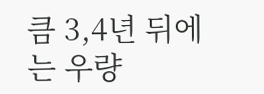큼 3,4년 뒤에는 우량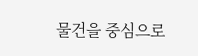물건을 중심으로